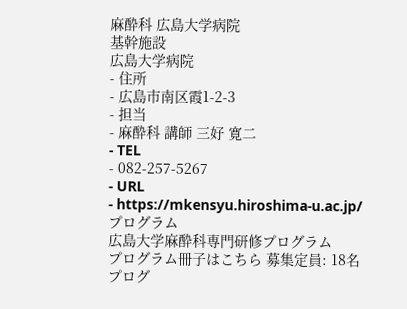麻酔科 広島大学病院
基幹施設
広島大学病院
- 住所
- 広島市南区霞1-2-3
- 担当
- 麻酔科 講師 三好 寛二
- TEL
- 082-257-5267
- URL
- https://mkensyu.hiroshima-u.ac.jp/
プログラム
広島大学麻酔科専門研修プログラム
プログラム冊子はこちら 募集定員: 18名
プログ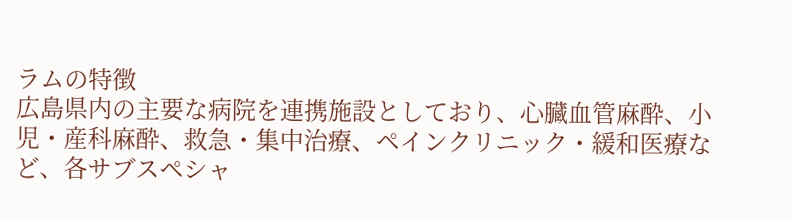ラムの特徴
広島県内の主要な病院を連携施設としており、心臓血管麻酔、小児・産科麻酔、救急・集中治療、ペインクリニック・緩和医療など、各サブスペシャ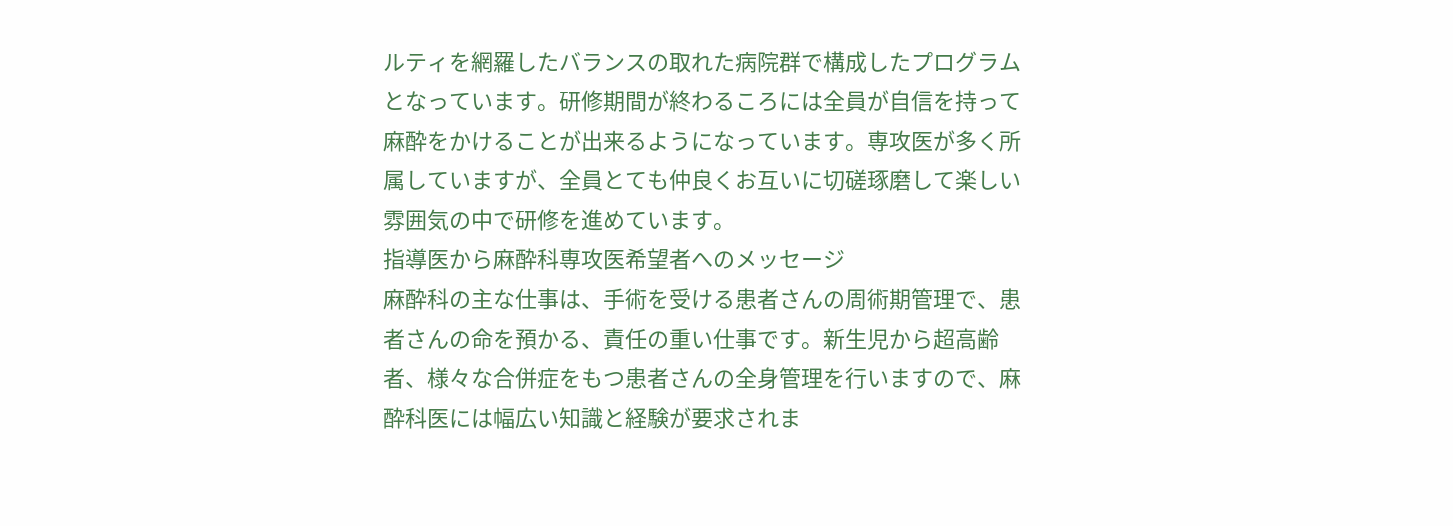ルティを網羅したバランスの取れた病院群で構成したプログラムとなっています。研修期間が終わるころには全員が自信を持って麻酔をかけることが出来るようになっています。専攻医が多く所属していますが、全員とても仲良くお互いに切磋琢磨して楽しい雰囲気の中で研修を進めています。
指導医から麻酔科専攻医希望者へのメッセージ
麻酔科の主な仕事は、手術を受ける患者さんの周術期管理で、患者さんの命を預かる、責任の重い仕事です。新生児から超高齢者、様々な合併症をもつ患者さんの全身管理を行いますので、麻酔科医には幅広い知識と経験が要求されま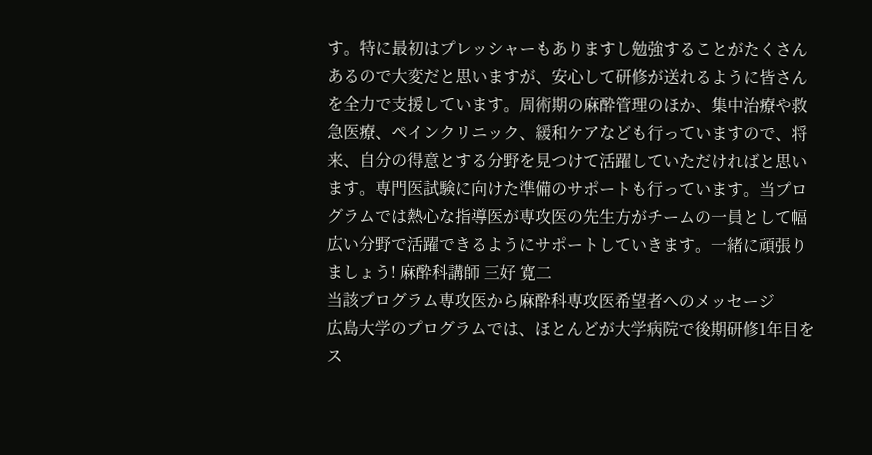す。特に最初はプレッシャーもありますし勉強することがたくさんあるので大変だと思いますが、安心して研修が送れるように皆さんを全力で支援しています。周術期の麻酔管理のほか、集中治療や救急医療、ペインクリニック、緩和ケアなども行っていますので、将来、自分の得意とする分野を見つけて活躍していただければと思います。専門医試験に向けた準備のサポートも行っています。当プログラムでは熱心な指導医が専攻医の先生方がチームの一員として幅広い分野で活躍できるようにサポートしていきます。一緒に頑張りましょう! 麻酔科講師 三好 寛二
当該プログラム専攻医から麻酔科専攻医希望者へのメッセージ
広島大学のプログラムでは、ほとんどが大学病院で後期研修1年目をス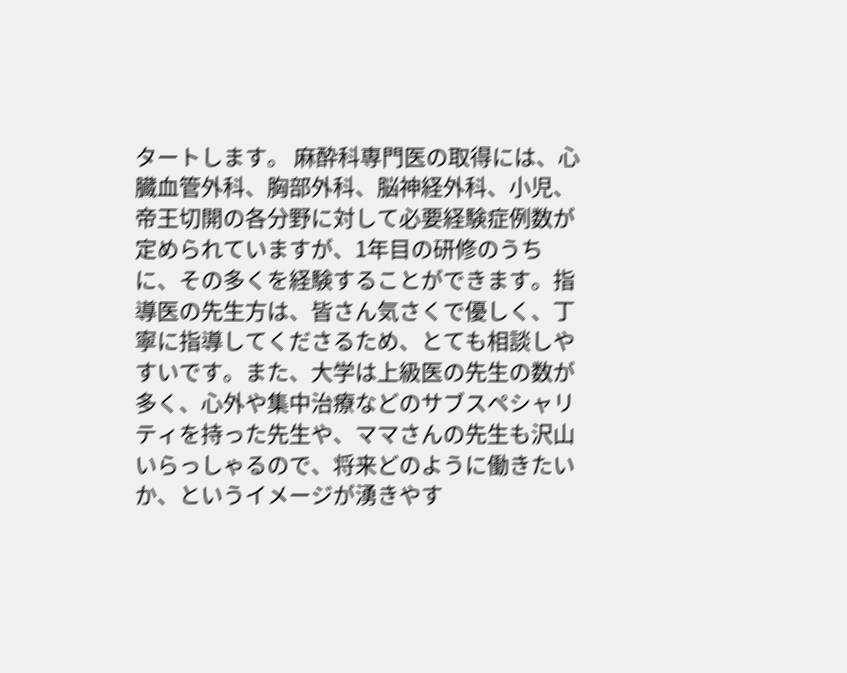タートします。 麻酔科専門医の取得には、心臓血管外科、胸部外科、脳神経外科、小児、帝王切開の各分野に対して必要経験症例数が定められていますが、1年目の研修のうちに、その多くを経験することができます。指導医の先生方は、皆さん気さくで優しく、丁寧に指導してくださるため、とても相談しやすいです。また、大学は上級医の先生の数が多く、心外や集中治療などのサブスペシャリティを持った先生や、ママさんの先生も沢山いらっしゃるので、将来どのように働きたいか、というイメージが湧きやす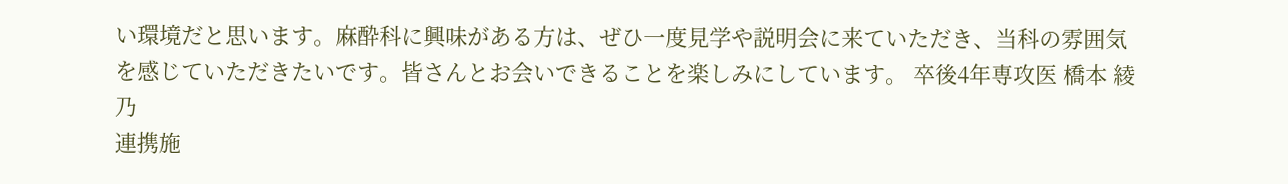い環境だと思います。麻酔科に興味がある方は、ぜひ一度見学や説明会に来ていただき、当科の雰囲気を感じていただきたいです。皆さんとお会いできることを楽しみにしています。 卒後4年専攻医 橋本 綾乃
連携施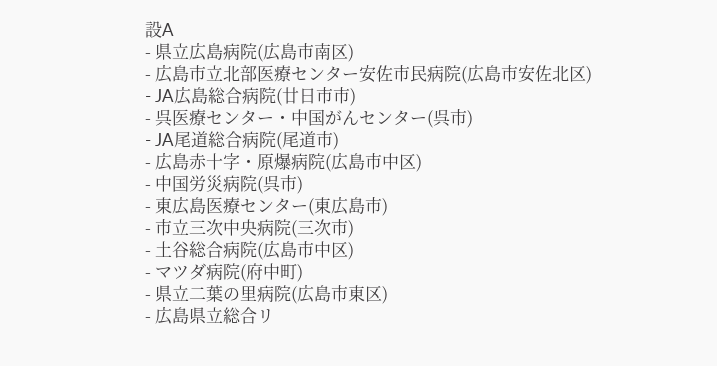設A
- 県立広島病院(広島市南区)
- 広島市立北部医療センター安佐市民病院(広島市安佐北区)
- JA広島総合病院(廿日市市)
- 呉医療センター・中国がんセンター(呉市)
- JA尾道総合病院(尾道市)
- 広島赤十字・原爆病院(広島市中区)
- 中国労災病院(呉市)
- 東広島医療センター(東広島市)
- 市立三次中央病院(三次市)
- 土谷総合病院(広島市中区)
- マツダ病院(府中町)
- 県立二葉の里病院(広島市東区)
- 広島県立総合リ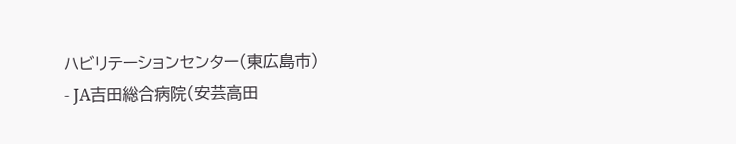ハビリテーションセンター(東広島市)
- JA吉田総合病院(安芸高田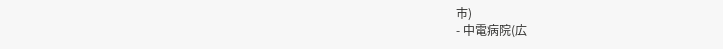市)
- 中電病院(広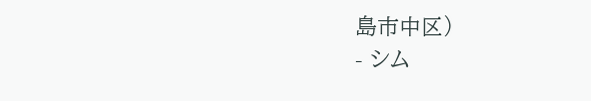島市中区)
- シム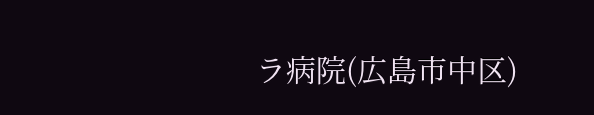ラ病院(広島市中区)